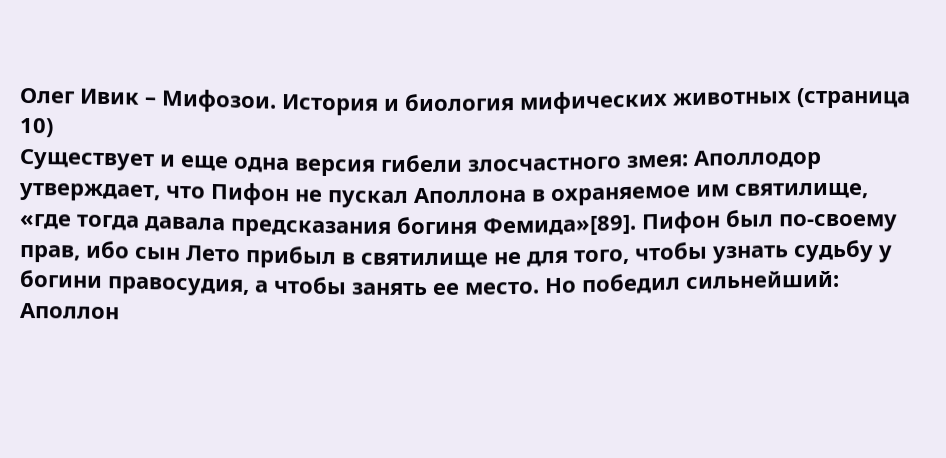Олег Ивик – Мифозои. История и биология мифических животных (страница 10)
Существует и еще одна версия гибели злосчастного змея: Аполлодор утверждает, что Пифон не пускал Аполлона в охраняемое им святилище, «где тогда давала предсказания богиня Фемида»[89]. Пифон был по-своему прав, ибо сын Лето прибыл в святилище не для того, чтобы узнать судьбу у богини правосудия, а чтобы занять ее место. Но победил сильнейший: Аполлон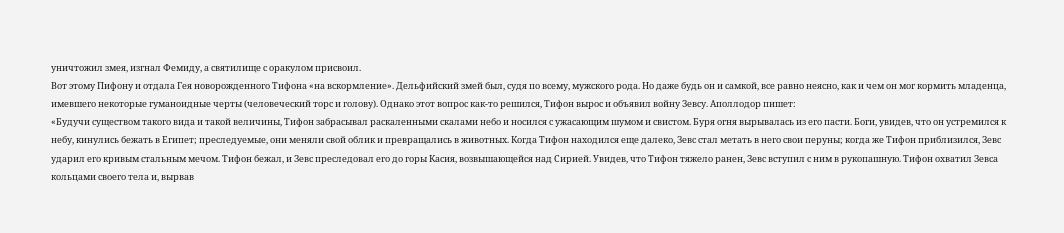уничтожил змея, изгнал Фемиду, а святилище с оракулом присвоил.
Вот этому Пифону и отдала Гея новорожденного Тифона «на вскормление». Дельфийский змей был, судя по всему, мужского рода. Но даже будь он и самкой, все равно неясно, как и чем он мог кормить младенца, имевшего некоторые гуманоидные черты (человеческий торс и голову). Однако этот вопрос как-то решился, Тифон вырос и объявил войну Зевсу. Аполлодор пишет:
«Будучи существом такого вида и такой величины, Тифон забрасывал раскаленными скалами небо и носился с ужасающим шумом и свистом. Буря огня вырывалась из его пасти. Боги, увидев, что он устремился к небу, кинулись бежать в Египет; преследуемые, они меняли свой облик и превращались в животных. Когда Тифон находился еще далеко, Зевс стал метать в него свои перуны; когда же Тифон приблизился, Зевс ударил его кривым стальным мечом. Тифон бежал, и Зевс преследовал его до горы Касия, возвышающейся над Сирией. Увидев, что Тифон тяжело ранен, Зевс вступил с ним в рукопашную. Тифон охватил Зевса кольцами своего тела и, вырвав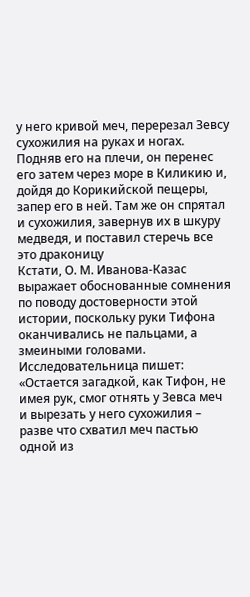у него кривой меч, перерезал Зевсу сухожилия на руках и ногах. Подняв его на плечи, он перенес его затем через море в Киликию и, дойдя до Корикийской пещеры, запер его в ней. Там же он спрятал и сухожилия, завернув их в шкуру медведя, и поставил стеречь все это драконицу
Кстати, О. М. Иванова-Казас выражает обоснованные сомнения по поводу достоверности этой истории, поскольку руки Тифона оканчивались не пальцами, а змеиными головами. Исследовательница пишет: «Остается загадкой, как Тифон, не имея рук, смог отнять у Зевса меч и вырезать у него сухожилия – разве что схватил меч пастью одной из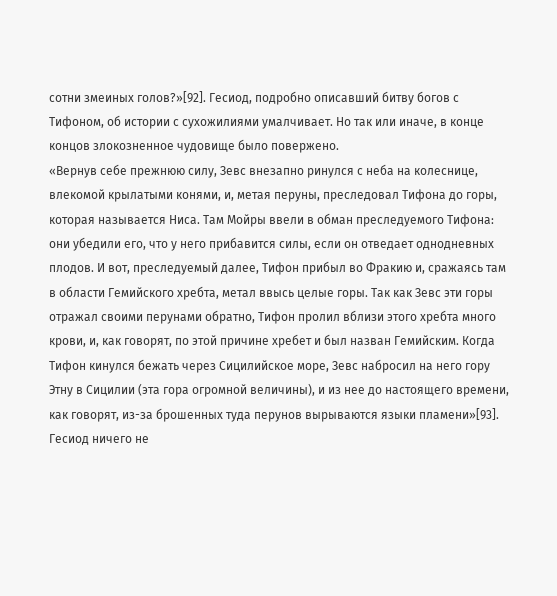сотни змеиных голов?»[92]. Гесиод, подробно описавший битву богов с Тифоном, об истории с сухожилиями умалчивает. Но так или иначе, в конце концов злокозненное чудовище было повержено.
«Вернув себе прежнюю силу, Зевс внезапно ринулся с неба на колеснице, влекомой крылатыми конями, и, метая перуны, преследовал Тифона до горы, которая называется Ниса. Там Мойры ввели в обман преследуемого Тифона: они убедили его, что у него прибавится силы, если он отведает однодневных плодов. И вот, преследуемый далее, Тифон прибыл во Фракию и, сражаясь там в области Гемийского хребта, метал ввысь целые горы. Так как Зевс эти горы отражал своими перунами обратно, Тифон пролил вблизи этого хребта много крови, и, как говорят, по этой причине хребет и был назван Гемийским. Когда Тифон кинулся бежать через Сицилийское море, Зевс набросил на него гору Этну в Сицилии (эта гора огромной величины), и из нее до настоящего времени, как говорят, из-за брошенных туда перунов вырываются языки пламени»[93].
Гесиод ничего не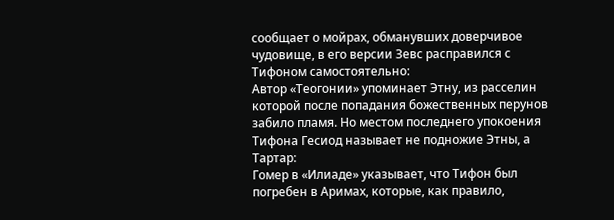сообщает о мойрах, обманувших доверчивое чудовище, в его версии Зевс расправился с Тифоном самостоятельно:
Автор «Теогонии» упоминает Этну, из расселин которой после попадания божественных перунов забило пламя. Но местом последнего упокоения Тифона Гесиод называет не подножие Этны, а Тартар:
Гомер в «Илиаде» указывает, что Тифон был погребен в Аримах, которые, как правило,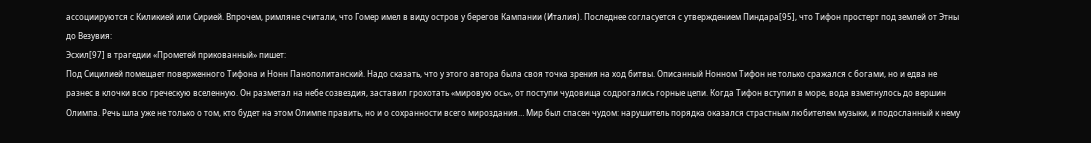ассоциируются с Киликией или Сирией. Впрочем, римляне считали, что Гомер имел в виду остров у берегов Кампании (Италия). Последнее согласуется с утверждением Пиндара[95], что Тифон простерт под землей от Этны до Везувия:
Эсхил[97] в трагедии «Прометей прикованный» пишет:
Под Сицилией помещает поверженного Тифона и Нонн Панополитанский. Надо сказать, что у этого автора была своя точка зрения на ход битвы. Описанный Нонном Тифон не только сражался с богами, но и едва не разнес в клочки всю греческую вселенную. Он разметал на небе созвездия, заставил грохотать «мировую ось», от поступи чудовища содрогались горные цепи. Когда Тифон вступил в море, вода взметнулось до вершин Олимпа. Речь шла уже не только о том, кто будет на этом Олимпе править, но и о сохранности всего мироздания… Мир был спасен чудом: нарушитель порядка оказался страстным любителем музыки, и подосланный к нему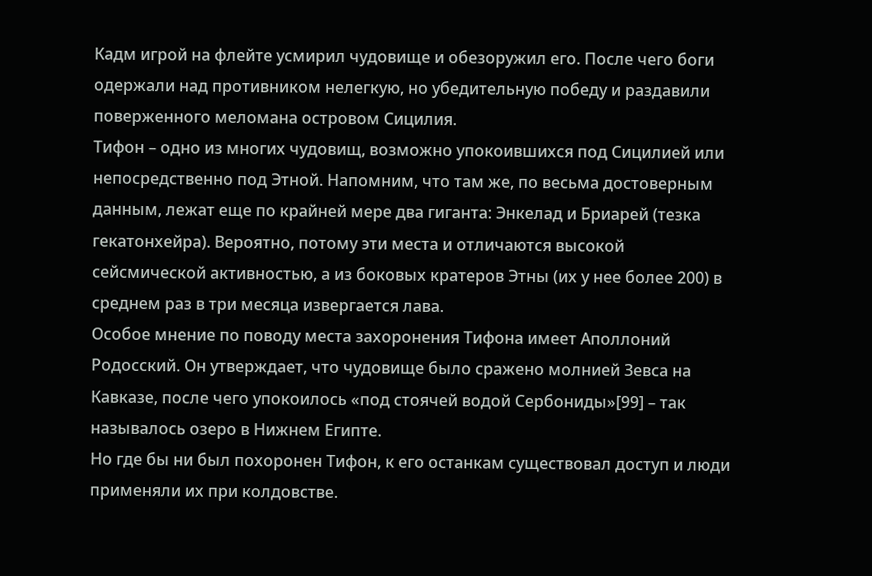Кадм игрой на флейте усмирил чудовище и обезоружил его. После чего боги одержали над противником нелегкую, но убедительную победу и раздавили поверженного меломана островом Сицилия.
Тифон – одно из многих чудовищ, возможно упокоившихся под Сицилией или непосредственно под Этной. Напомним, что там же, по весьма достоверным данным, лежат еще по крайней мере два гиганта: Энкелад и Бриарей (тезка гекатонхейра). Вероятно, потому эти места и отличаются высокой сейсмической активностью, а из боковых кратеров Этны (их у нее более 200) в среднем раз в три месяца извергается лава.
Особое мнение по поводу места захоронения Тифона имеет Аполлоний Родосский. Он утверждает, что чудовище было сражено молнией Зевса на Кавказе, после чего упокоилось «под стоячей водой Сербониды»[99] – так называлось озеро в Нижнем Египте.
Но где бы ни был похоронен Тифон, к его останкам существовал доступ и люди применяли их при колдовстве.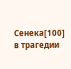Сенека[100] в трагедии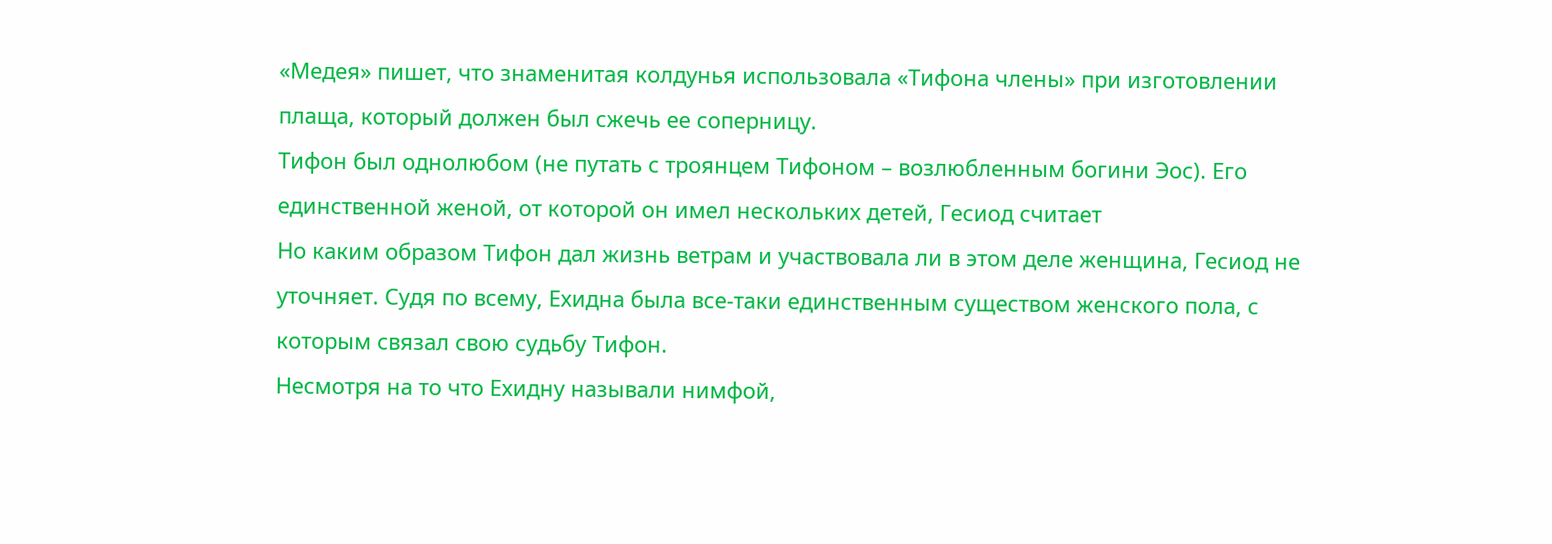«Медея» пишет, что знаменитая колдунья использовала «Тифона члены» при изготовлении плаща, который должен был сжечь ее соперницу.
Тифон был однолюбом (не путать с троянцем Тифоном – возлюбленным богини Эос). Его единственной женой, от которой он имел нескольких детей, Гесиод считает
Но каким образом Тифон дал жизнь ветрам и участвовала ли в этом деле женщина, Гесиод не уточняет. Судя по всему, Ехидна была все-таки единственным существом женского пола, с которым связал свою судьбу Тифон.
Несмотря на то что Ехидну называли нимфой,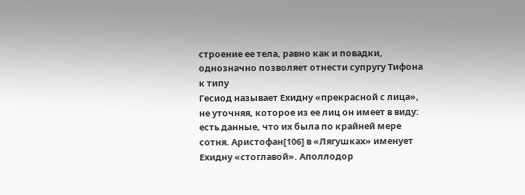строение ее тела, равно как и повадки, однозначно позволяет отнести супругу Тифона к типу
Гесиод называет Ехидну «прекрасной с лица», не уточняя, которое из ее лиц он имеет в виду: есть данные, что их была по крайней мере сотня. Аристофан[106] в «Лягушках» именует Ехидну «стоглавой». Аполлодор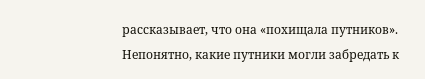рассказывает, что она «похищала путников». Непонятно, какие путники могли забредать к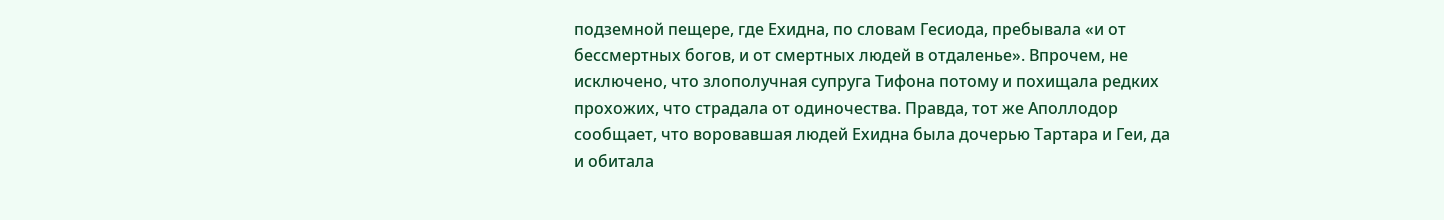подземной пещере, где Ехидна, по словам Гесиода, пребывала «и от бессмертных богов, и от смертных людей в отдаленье». Впрочем, не исключено, что злополучная супруга Тифона потому и похищала редких прохожих, что страдала от одиночества. Правда, тот же Аполлодор сообщает, что воровавшая людей Ехидна была дочерью Тартара и Геи, да и обитала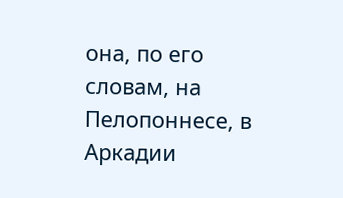она, по его словам, на Пелопоннесе, в Аркадии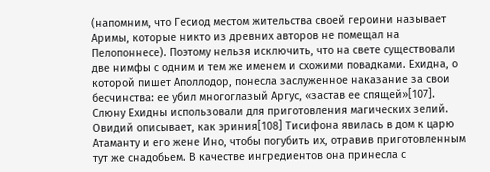(напомним, что Гесиод местом жительства своей героини называет Аримы, которые никто из древних авторов не помещал на Пелопоннесе). Поэтому нельзя исключить, что на свете существовали две нимфы с одним и тем же именем и схожими повадками. Ехидна, о которой пишет Аполлодор, понесла заслуженное наказание за свои бесчинства: ее убил многоглазый Аргус, «застав ее спящей»[107].
Слюну Ехидны использовали для приготовления магических зелий. Овидий описывает, как эриния[108] Тисифона явилась в дом к царю Атаманту и его жене Ино, чтобы погубить их, отравив приготовленным тут же снадобьем. В качестве ингредиентов она принесла с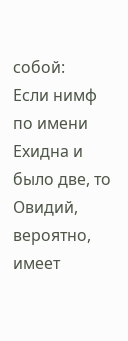собой:
Если нимф по имени Ехидна и было две, то Овидий, вероятно, имеет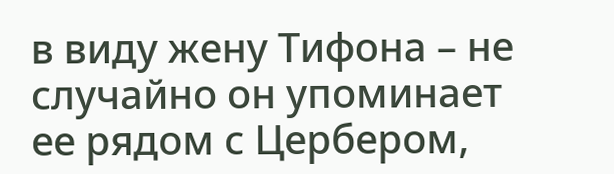в виду жену Тифона – не случайно он упоминает ее рядом с Цербером,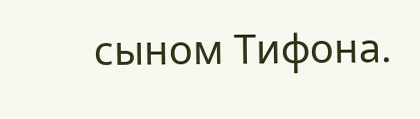сыном Тифона.